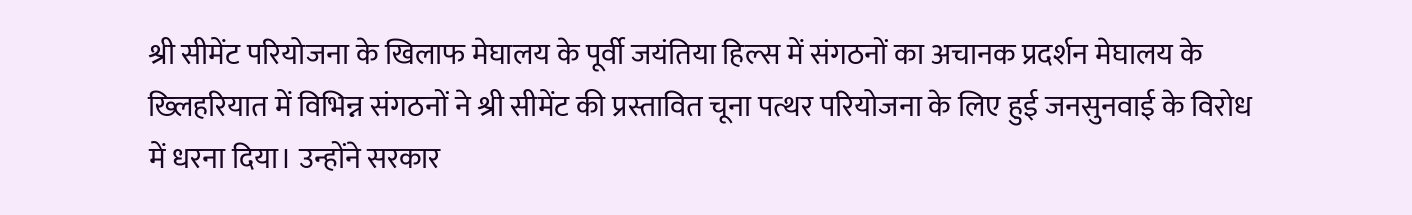श्री सीमेंट परियोजना के खिलाफ मेघालय के पूर्वी जयंतिया हिल्स में संगठनों का अचानक प्रदर्शन मेघालय के ख्लिहरियात में विभिन्न संगठनों ने श्री सीमेंट की प्रस्तावित चूना पत्थर परियोजना के लिए हुई जनसुनवाई के विरोध में धरना दिया। उन्होंने सरकार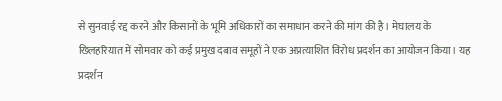से सुनवाई रद्द करने और किसानों के भूमि अधिकारों का समाधान करने की मांग की है। मेघालय के ख्लिहरियात में सोमवार को कई प्रमुख दबाव समूहों ने एक अप्रत्याशित विरोध प्रदर्शन का आयोजन किया। यह प्रदर्शन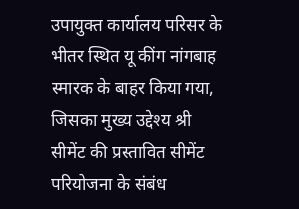उपायुक्त कार्यालय परिसर के भीतर स्थित यू कींग नांगबाह स्मारक के बाहर किया गया, जिसका मुख्य उद्देश्य श्री सीमेंट की प्रस्तावित सीमेंट परियोजना के संबंध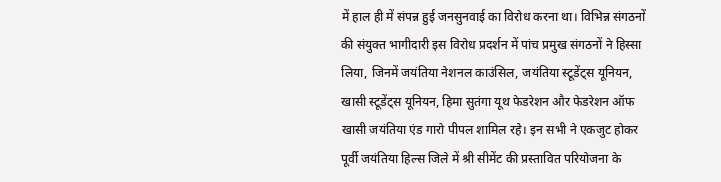में हाल ही में संपन्न हुई जनसुनवाई का विरोध करना था। विभिन्न संगठनों की संयुक्त भागीदारी इस विरोध प्रदर्शन में पांच प्रमुख संगठनों ने हिस्सा लिया, जिनमें जयंतिया नेशनल काउंसिल, जयंतिया स्टूडेंट्स यूनियन, खासी स्टूडेंट्स यूनियन, हिमा सुतंगा यूथ फेडरेशन और फेडरेशन ऑफ खासी जयंतिया एंड गारो पीपल शामिल रहे। इन सभी ने एकजुट होकर पूर्वी जयंतिया हिल्स जिले में श्री सीमेंट की प्रस्तावित परियोजना के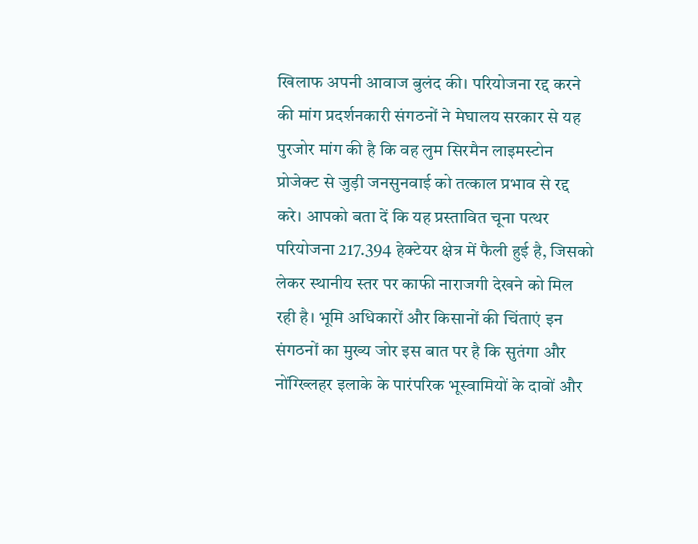खिलाफ अपनी आवाज बुलंद की। परियोजना रद्द करने की मांग प्रदर्शनकारी संगठनों ने मेघालय सरकार से यह पुरजोर मांग की है कि वह लुम सिरमैन लाइमस्टोन प्रोजेक्ट से जुड़ी जनसुनवाई को तत्काल प्रभाव से रद्द करे। आपको बता दें कि यह प्रस्तावित चूना पत्थर परियोजना 217.394 हेक्टेयर क्षेत्र में फैली हुई है, जिसको लेकर स्थानीय स्तर पर काफी नाराजगी देखने को मिल रही है। भूमि अधिकारों और किसानों की चिंताएं इन संगठनों का मुख्य जोर इस बात पर है कि सुतंगा और नोंग्ख्लिहर इलाके के पारंपरिक भूस्वामियों के दावों और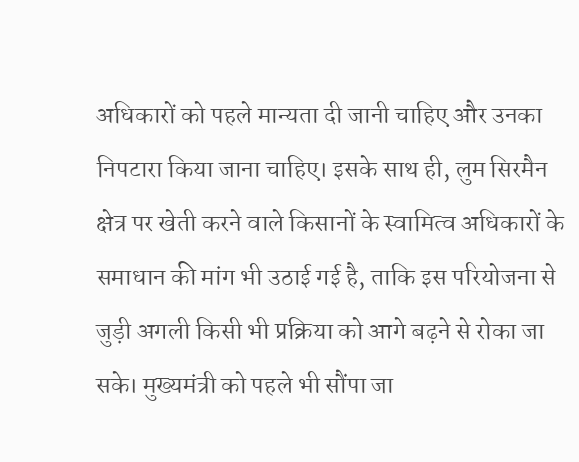अधिकारों को पहले मान्यता दी जानी चाहिए और उनका निपटारा किया जाना चाहिए। इसके साथ ही, लुम सिरमैन क्षेत्र पर खेती करने वाले किसानों के स्वामित्व अधिकारों के समाधान की मांग भी उठाई गई है, ताकि इस परियोजना से जुड़ी अगली किसी भी प्रक्रिया को आगे बढ़ने से रोका जा सके। मुख्यमंत्री को पहले भी सौंपा जा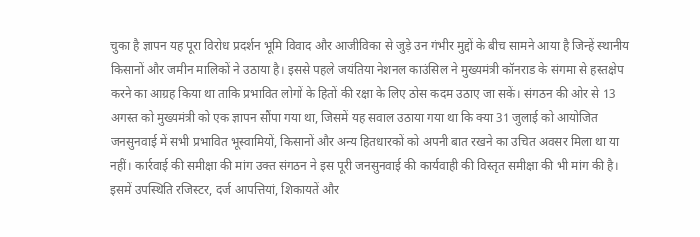चुका है ज्ञापन यह पूरा विरोध प्रदर्शन भूमि विवाद और आजीविका से जुड़े उन गंभीर मुद्दों के बीच सामने आया है जिन्हें स्थानीय किसानों और जमीन मालिकों ने उठाया है। इससे पहले जयंतिया नेशनल काउंसिल ने मुख्यमंत्री कॉनराड के संगमा से हस्तक्षेप करने का आग्रह किया था ताकि प्रभावित लोगों के हितों की रक्षा के लिए ठोस कदम उठाए जा सकें। संगठन की ओर से 13 अगस्त को मुख्यमंत्री को एक ज्ञापन सौंपा गया था, जिसमें यह सवाल उठाया गया था कि क्या 31 जुलाई को आयोजित जनसुनवाई में सभी प्रभावित भूस्वामियों, किसानों और अन्य हितधारकों को अपनी बात रखने का उचित अवसर मिला था या नहीं। कार्रवाई की समीक्षा की मांग उक्त संगठन ने इस पूरी जनसुनवाई की कार्यवाही की विस्तृत समीक्षा की भी मांग की है। इसमें उपस्थिति रजिस्टर, दर्ज आपत्तियां, शिकायतें और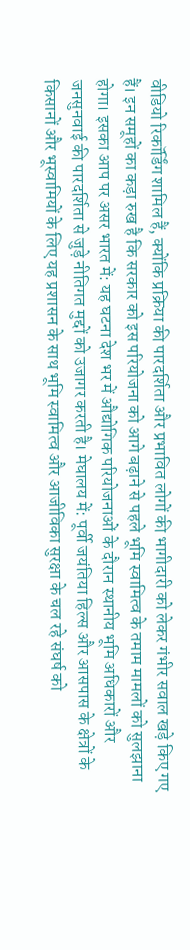वीडियो रिकॉर्डिंग शामिल हैं, क्योंकि प्रक्रिया की पारदर्शिता और प्रभावित लोगों की भागीदारी को लेकर गंभीर सवाल खड़े किए गए हैं। इन समूहों का कड़ा रुख है कि सरकार को इस परियोजना को आगे बढ़ाने से पहले भूमि स्वामित्व के तमाम मामलों को सुलझाना होगा। इसका आप पर असर भारत में: यह घटना देश भर में औद्योगिक परियोजनाओं के दौरान स्थानीय भूमि अधिकारों और जनसुनवाई की पारदर्शिता से जुड़े नीतिगत मुद्दों को उजागर करती है। मेघालय में: पूर्वी जयंतिया हिल्स और आसपास के क्षेत्रों के किसानों और भूस्वामियों के लिए यह प्रशासन के साथ भूमि स्वामित्व और आजीविका सुरक्षा के चल रहे संघर्ष को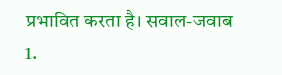प्रभावित करता है। सवाल-जवाब 1.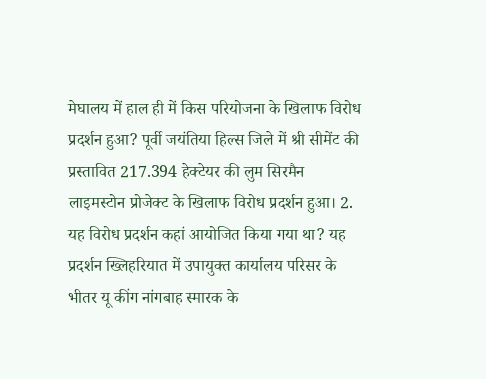मेघालय में हाल ही में किस परियोजना के खिलाफ विरोध प्रदर्शन हुआ? पूर्वी जयंतिया हिल्स जिले में श्री सीमेंट की प्रस्तावित 217.394 हेक्टेयर की लुम सिरमैन लाइमस्टोन प्रोजेक्ट के खिलाफ विरोध प्रदर्शन हुआ। 2. यह विरोध प्रदर्शन कहां आयोजित किया गया था? यह प्रदर्शन ख्लिहरियात में उपायुक्त कार्यालय परिसर के भीतर यू कींग नांगबाह स्मारक के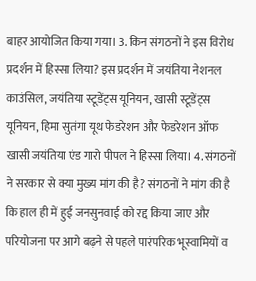बाहर आयोजित किया गया। 3. किन संगठनों ने इस विरोध प्रदर्शन में हिस्सा लिया? इस प्रदर्शन में जयंतिया नेशनल काउंसिल, जयंतिया स्टूडेंट्स यूनियन, खासी स्टूडेंट्स यूनियन, हिमा सुतंगा यूथ फेडरेशन और फेडरेशन ऑफ खासी जयंतिया एंड गारो पीपल ने हिस्सा लिया। 4. संगठनों ने सरकार से क्या मुख्य मांग की है? संगठनों ने मांग की है कि हाल ही में हुई जनसुनवाई को रद्द किया जाए और परियोजना पर आगे बढ़ने से पहले पारंपरिक भूस्वामियों व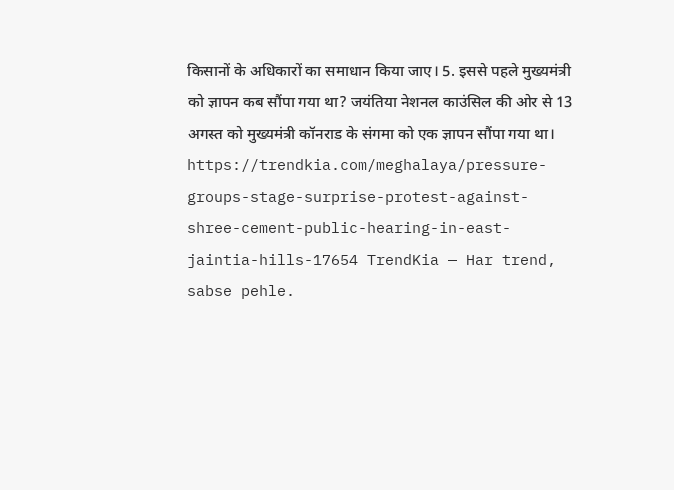किसानों के अधिकारों का समाधान किया जाए। 5. इससे पहले मुख्यमंत्री को ज्ञापन कब सौंपा गया था? जयंतिया नेशनल काउंसिल की ओर से 13 अगस्त को मुख्यमंत्री कॉनराड के संगमा को एक ज्ञापन सौंपा गया था। https://trendkia.com/meghalaya/pressure-groups-stage-surprise-protest-against-shree-cement-public-hearing-in-east-jaintia-hills-17654 TrendKia — Har trend, sabse pehle.